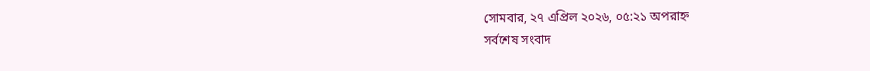সোমবার, ২৭ এপ্রিল ২০২৬, ০৫:২১ অপরাহ্ন
সর্বশেষ সংবাদ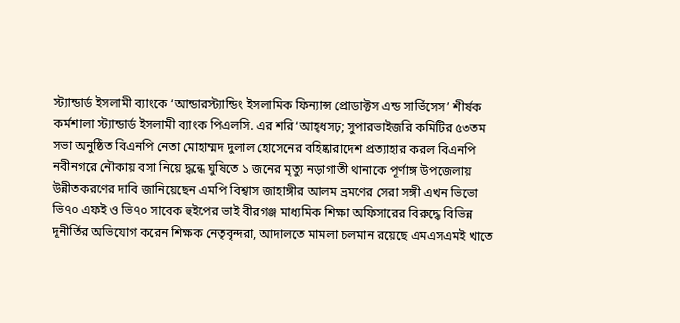স্ট্যান্ডার্ড ইসলামী ব্যাংকে ‘আন্ডারস্ট্যান্ডিং ইসলামিক ফিন্যান্স প্রোডাক্টস এন্ড সার্ভিসেস’ শীর্ষক কর্মশালা স্ট্যান্ডার্ড ইসলামী ব্যাংক পিএলসি. এর শরি‘আহ্ধসঢ়; সুপারভাইজরি কমিটির ৫৩তম সভা অনুষ্ঠিত বিএনপি নেতা মোহাম্মদ দুলাল হোসেনের বহিষ্কারাদেশ প্রত্যাহার করল বিএনপি নবীনগরে নৌকায় বসা নিয়ে দ্ধন্ধে ঘুষিতে ১ জনের মৃত্যু নড়াগাতী থানাকে পূর্ণাঙ্গ উপজেলায় উন্নীতকরণের দাবি জানিয়েছেন এমপি বিশ্বাস জাহাঙ্গীর আলম ভ্রমণের সেরা সঙ্গী এখন ভিভো ভি৭০ এফই ও ভি৭০ সাবেক হুইপের ভাই বীরগঞ্জ মাধ্যমিক শিক্ষা অফিসারের বিরুদ্ধে বিভিন্ন দূনীর্তির অভিযোগ করেন শিক্ষক নেতৃবৃন্দরা, আদালতে মামলা চলমান রয়েছে এমএসএমই খাতে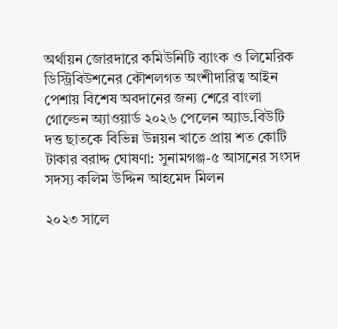অর্থায়ন জোরদারে কমিউনিটি ব্যাংক ও লিমেরিক ডিস্ট্রিবিউশনের কৌশলগত অংশীদারিত্ব আইন পেশায় বিশেষ অবদানের জন্য শেরে বাংলা গোল্ডেন অ্যাওয়ার্ড ২০২৬ পেলেন অ্যাড.বিউটি দত্ত ছাতকে বিভিন্ন উন্নয়ন খাতে প্রায় শত কোটি টাকার বরাদ্দ ঘোষণা: সুনামগঞ্জ-৫ আসনের সংসদ সদস্য কলিম উদ্দিন আহমেদ মিলন

২০২৩ সালে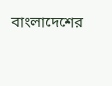বাংলাদেশের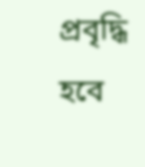প্রবৃদ্ধি হবে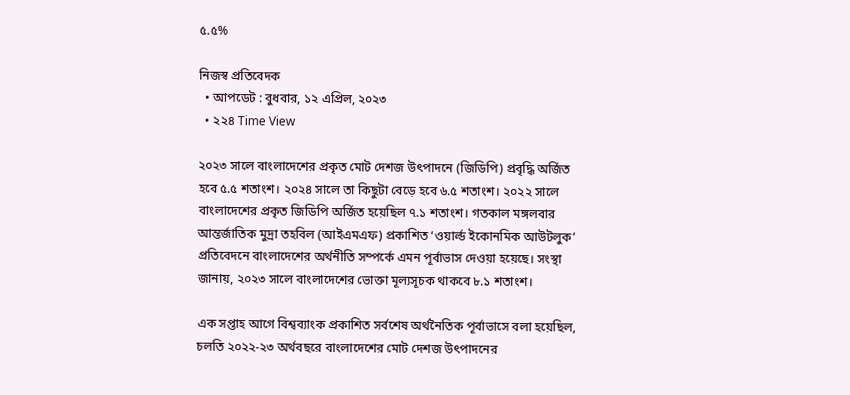৫.৫%

নিজস্ব প্রতিবেদক
  • আপডেট : বুধবার, ১২ এপ্রিল, ২০২৩
  • ২২৪ Time View

২০২৩ সালে বাংলাদেশের প্রকৃত মোট দেশজ উৎপাদনে (জিডিপি) প্রবৃদ্ধি অর্জিত হবে ৫.৫ শতাংশ। ২০২৪ সালে তা কিছুটা বেড়ে হবে ৬.৫ শতাংশ। ২০২২ সালে বাংলাদেশের প্রকৃত জিডিপি অর্জিত হয়েছিল ৭.১ শতাংশ। গতকাল মঙ্গলবার আন্তর্জাতিক মুদ্রা তহবিল (আইএমএফ) প্রকাশিত ‘ওয়ার্ল্ড ইকোনমিক আউটলুক’ প্রতিবেদনে বাংলাদেশের অর্থনীতি সম্পর্কে এমন পূর্বাভাস দেওয়া হয়েছে। সংস্থা জানায়, ২০২৩ সালে বাংলাদেশের ভোক্তা মূল্যসূচক থাকবে ৮.১ শতাংশ।

এক সপ্তাহ আগে বিশ্বব্যাংক প্রকাশিত সর্বশেষ অর্থনৈতিক পূর্বাভাসে বলা হয়েছিল, চলতি ২০২২-২৩ অর্থবছরে বাংলাদেশের মোট দেশজ উৎপাদনের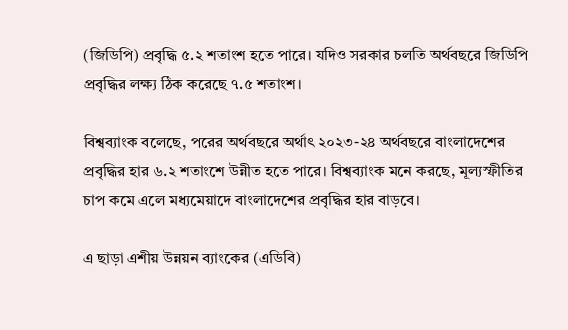(জিডিপি) প্রবৃদ্ধি ৫.২ শতাংশ হতে পারে। যদিও সরকার চলতি অর্থবছরে জিডিপি প্রবৃদ্ধির লক্ষ্য ঠিক করেছে ৭.৫ শতাংশ।

বিশ্বব্যাংক বলেছে, পরের অর্থবছরে অর্থাৎ ২০২৩-২৪ অর্থবছরে বাংলাদেশের প্রবৃদ্ধির হার ৬.২ শতাংশে উন্নীত হতে পারে। বিশ্বব্যাংক মনে করছে, মূল্যস্ফীতির চাপ কমে এলে মধ্যমেয়াদে বাংলাদেশের প্রবৃদ্ধির হার বাড়বে।

এ ছাড়া এশীয় উন্নয়ন ব্যাংকের (এডিবি)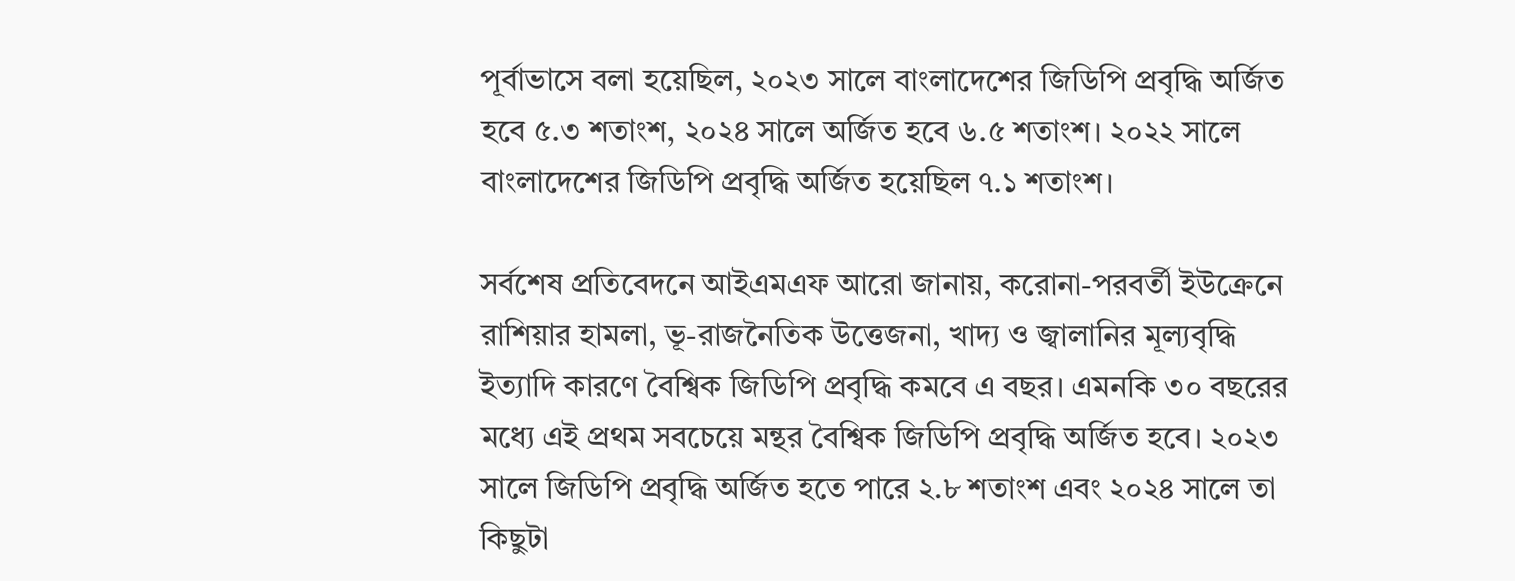পূর্বাভাসে বলা হয়েছিল, ২০২৩ সালে বাংলাদেশের জিডিপি প্রবৃদ্ধি অর্জিত হবে ৫.৩ শতাংশ, ২০২৪ সালে অর্জিত হবে ৬.৫ শতাংশ। ২০২২ সালে বাংলাদেশের জিডিপি প্রবৃদ্ধি অর্জিত হয়েছিল ৭.১ শতাংশ।

সর্বশেষ প্রতিবেদনে আইএমএফ আরো জানায়, করোনা-পরবর্তী ইউক্রেনে রাশিয়ার হামলা, ভূ-রাজনৈতিক উত্তেজনা, খাদ্য ও জ্বালানির মূল্যবৃদ্ধি ইত্যাদি কারণে বৈশ্বিক জিডিপি প্রবৃদ্ধি কমবে এ বছর। এমনকি ৩০ বছরের মধ্যে এই প্রথম সবচেয়ে মন্থর বৈশ্বিক জিডিপি প্রবৃদ্ধি অর্জিত হবে। ২০২৩ সালে জিডিপি প্রবৃদ্ধি অর্জিত হতে পারে ২.৮ শতাংশ এবং ২০২৪ সালে তা কিছুটা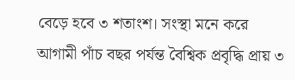বেড়ে হবে ৩ শতাংশ। সংস্থা মনে করে আগামী পাঁচ বছর পর্যন্ত বৈশ্বিক প্রবৃদ্ধি প্রায় ৩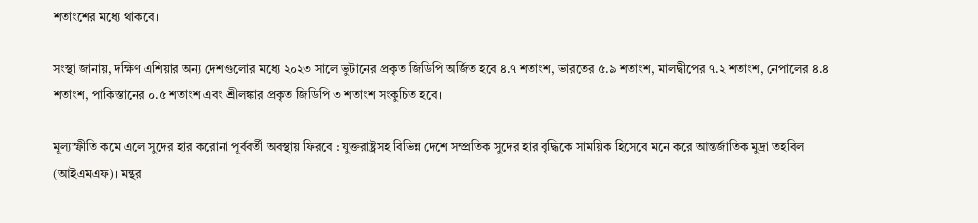শতাংশের মধ্যে থাকবে।

সংস্থা জানায়, দক্ষিণ এশিয়ার অন্য দেশগুলোর মধ্যে ২০২৩ সালে ভুটানের প্রকৃত জিডিপি অর্জিত হবে ৪.৭ শতাংশ, ভারতের ৫.৯ শতাংশ, মালদ্বীপের ৭.২ শতাংশ, নেপালের ৪.৪ শতাংশ, পাকিস্তানের ০.৫ শতাংশ এবং শ্রীলঙ্কার প্রকৃত জিডিপি ৩ শতাংশ সংকুচিত হবে।

মূল্যস্ফীতি কমে এলে সুদের হার করোনা পূর্ববর্তী অবস্থায় ফিরবে : যুক্তরাষ্ট্রসহ বিভিন্ন দেশে সম্প্রতিক সুদের হার বৃদ্ধিকে সাময়িক হিসেবে মনে করে আন্তর্জাতিক মুদ্রা তহবিল (আইএমএফ)। মন্থর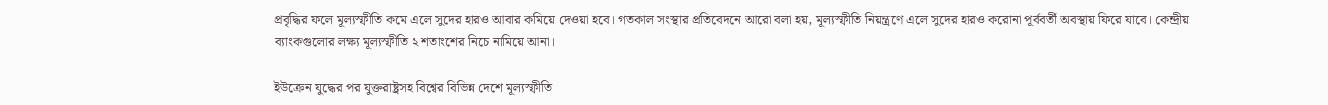প্রবৃদ্ধির ফলে মূল্যস্ফীতি কমে এলে সুদের হারও আবার কমিয়ে দেওয়া হবে। গতকাল সংস্থার প্রতিবেদনে আরো বলা হয়, মূল্যস্ফীতি নিয়ন্ত্রণে এলে সুদের হারও করোনা পূর্ববর্তী অবস্থায় ফিরে যাবে। কেন্দ্রীয় ব্যাংকগুলোর লক্ষ্য মূল্যস্ফীতি ২ শতাংশের নিচে নামিয়ে আনা।

ইউক্রেন যুদ্ধের পর যুক্তরাষ্ট্রসহ বিশ্বের বিভিন্ন দেশে মূল্যস্ফীতি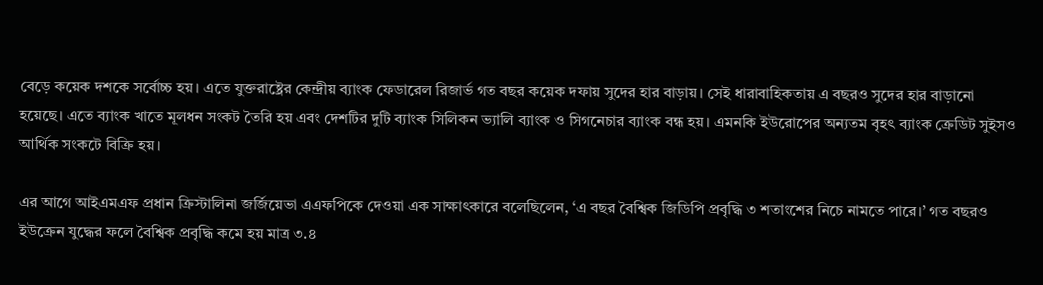বেড়ে কয়েক দশকে সর্বোচ্চ হয়। এতে যুক্তরাষ্ট্রের কেন্দ্রীয় ব্যাংক ফেডারেল রিজার্ভ গত বছর কয়েক দফায় সুদের হার বাড়ায়। সেই ধারাবাহিকতায় এ বছরও সুদের হার বাড়ানো হয়েছে। এতে ব্যাংক খাতে মূলধন সংকট তৈরি হয় এবং দেশটির দুটি ব্যাংক সিলিকন ভ্যালি ব্যাংক ও সিগনেচার ব্যাংক বন্ধ হয়। এমনকি ইউরোপের অন্যতম বৃহৎ ব্যাংক ক্রেডিট সুইসও আর্থিক সংকটে বিক্রি হয়।

এর আগে আইএমএফ প্রধান ক্রিস্টালিনা জর্জিয়েভা এএফপিকে দেওয়া এক সাক্ষাৎকারে বলেছিলেন, ‘এ বছর বৈশ্বিক জিডিপি প্রবৃদ্ধি ৩ শতাংশের নিচে নামতে পারে।’ গত বছরও ইউক্রেন যুদ্ধের ফলে বৈশ্বিক প্রবৃদ্ধি কমে হয় মাত্র ৩.৪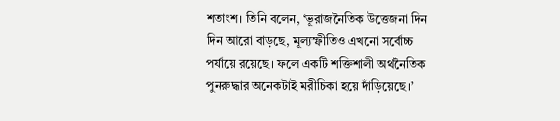শতাংশ। তিনি বলেন, ‘ভূরাজনৈতিক উত্তেজনা দিন দিন আরো বাড়ছে, মূল্যস্ফীতিও এখনো সর্বোচ্চ পর্যায়ে রয়েছে। ফলে একটি শক্তিশালী অর্থনৈতিক পুনরুদ্ধার অনেকটাই মরীচিকা হয়ে দাঁড়িয়েছে।’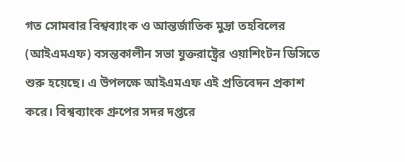গত সোমবার বিশ্বব্যাংক ও আন্তর্জাতিক মুদ্রা তহবিলের (আইএমএফ) বসন্তকালীন সভা যুক্তরাষ্ট্রের ওয়াশিংটন ডিসিতে শুরু হয়েছে। এ উপলক্ষে আইএমএফ এই প্রতিবেদন প্রকাশ করে। বিশ্বব্যাংক গ্রুপের সদর দপ্তরে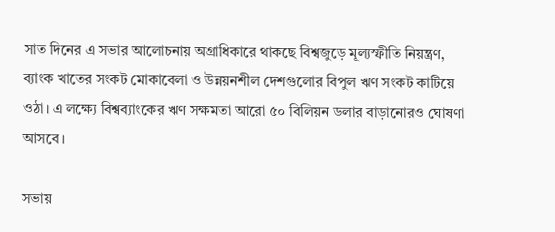সাত দিনের এ সভার আলোচনায় অগ্রাধিকারে থাকছে বিশ্বজুড়ে মূল্যস্ফীতি নিয়ন্ত্রণ, ব্যাংক খাতের সংকট মোকাবেলা ও উন্নয়নশীল দেশগুলোর বিপুল ঋণ সংকট কাটিয়ে ওঠা। এ লক্ষ্যে বিশ্বব্যাংকের ঋণ সক্ষমতা আরো ৫০ বিলিয়ন ডলার বাড়ানোরও ঘোষণা আসবে।

সভায়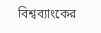বিশ্বব্যাংকের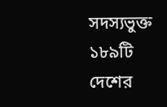সদস্যভুক্ত ১৮৯টি দেশের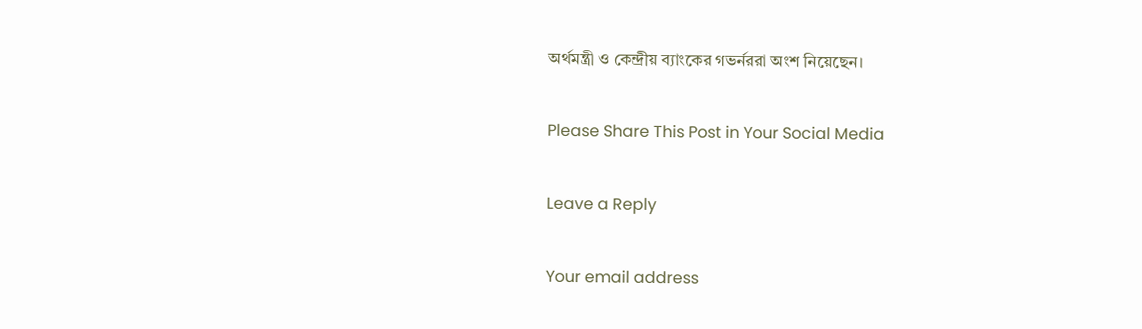অর্থমন্ত্রী ও কেন্দ্রীয় ব্যাংকের গভর্নররা অংশ নিয়েছেন।

Please Share This Post in Your Social Media

Leave a Reply

Your email address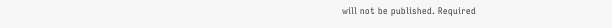will not be published. Required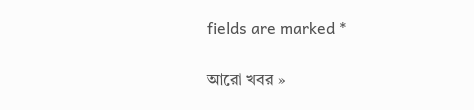fields are marked *

আরো খবর »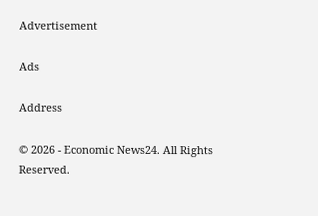Advertisement

Ads

Address

© 2026 - Economic News24. All Rights Reserved.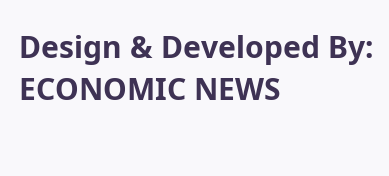Design & Developed By: ECONOMIC NEWS